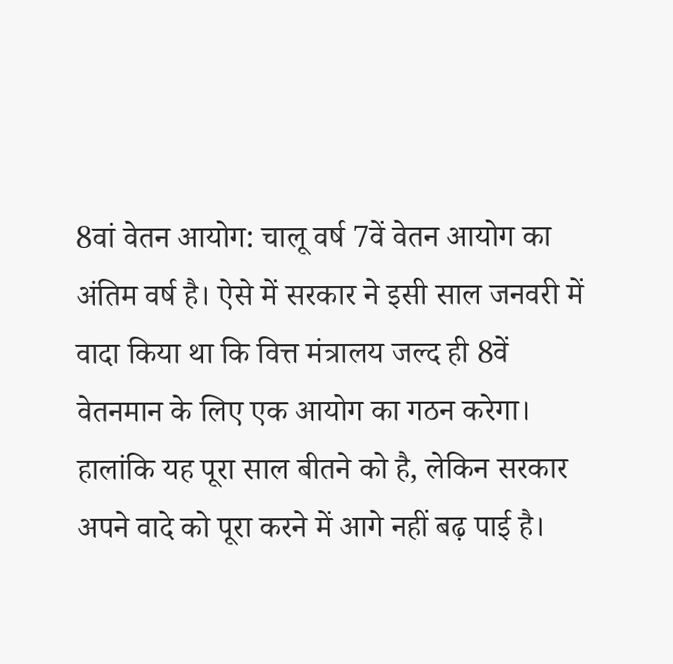8वां वेतन आयोग: चालू वर्ष 7वें वेतन आयोग का अंतिम वर्ष है। ऐसे में सरकार ने इसी साल जनवरी में वादा किया था कि वित्त मंत्रालय जल्द ही 8वें वेतनमान के लिए एक आयोग का गठन करेगा।
हालांकि यह पूरा साल बीतने को है, लेकिन सरकार अपने वादे को पूरा करने में आगे नहीं बढ़ पाई है।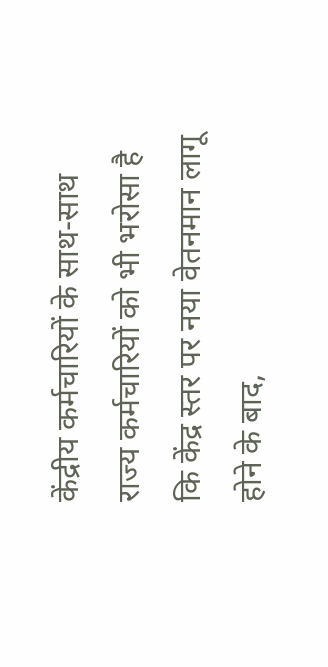केंद्रीय कर्मचारियों के साथ-साथ राज्य कर्मचारियों को भी भरोसा है कि केंद्र स्तर पर नया वेतनमान लागू होने के बाद,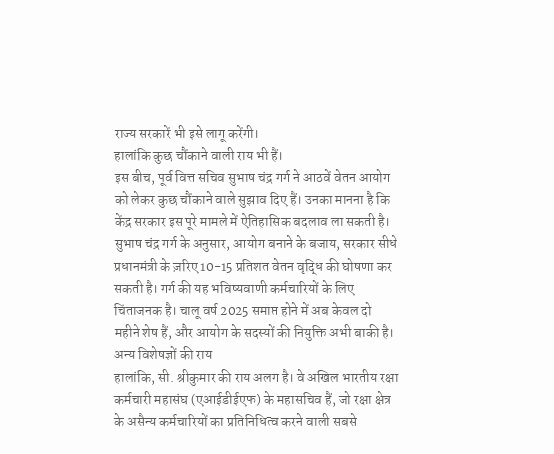राज्य सरकारें भी इसे लागू करेंगी।
हालांकि कुछ चौंकाने वाली राय भी हैं।
इस बीच, पूर्व वित्त सचिव सुभाष चंद्र गर्ग ने आठवें वेतन आयोग को लेकर कुछ चौंकाने वाले सुझाव दिए हैं। उनका मानना है कि केंद्र सरकार इस पूरे मामले में ऐतिहासिक बदलाव ला सकती है। सुभाष चंद्र गर्ग के अनुसार, आयोग बनाने के बजाय, सरकार सीधे प्रधानमंत्री के ज़रिए 10-15 प्रतिशत वेतन वृद्धि की घोषणा कर सकती है। गर्ग की यह भविष्यवाणी कर्मचारियों के लिए चिंताजनक है। चालू वर्ष 2025 समाप्त होने में अब केवल दो महीने शेष हैं, और आयोग के सदस्यों की नियुक्ति अभी बाकी है।
अन्य विशेषज्ञों की राय
हालांकि, सी. श्रीकुमार की राय अलग है। वे अखिल भारतीय रक्षा कर्मचारी महासंघ (एआईडीईएफ) के महासचिव हैं, जो रक्षा क्षेत्र के असैन्य कर्मचारियों का प्रतिनिधित्व करने वाली सबसे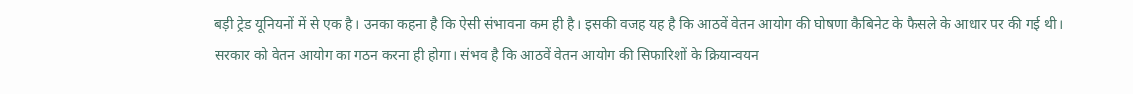बड़ी ट्रेड यूनियनों में से एक है। उनका कहना है कि ऐसी संभावना कम ही है। इसकी वजह यह है कि आठवें वेतन आयोग की घोषणा कैबिनेट के फैसले के आधार पर की गई थी। सरकार को वेतन आयोग का गठन करना ही होगा। संभव है कि आठवें वेतन आयोग की सिफारिशों के क्रियान्वयन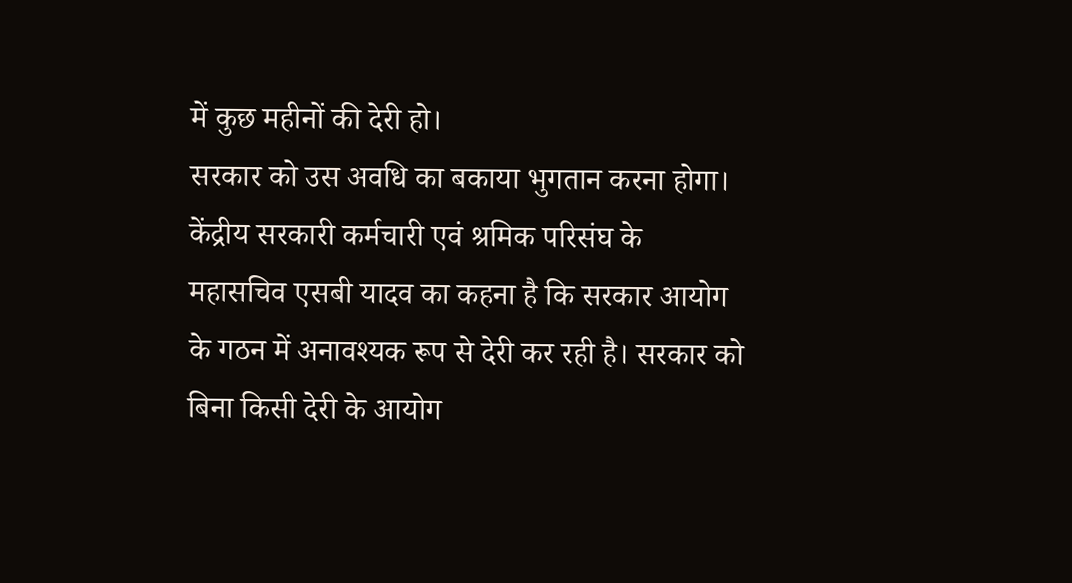में कुछ महीनों की देरी हो।
सरकार को उस अवधि का बकाया भुगतान करना होगा। केंद्रीय सरकारी कर्मचारी एवं श्रमिक परिसंघ के महासचिव एसबी यादव का कहना है कि सरकार आयोग के गठन में अनावश्यक रूप से देरी कर रही है। सरकार को बिना किसी देरी के आयोग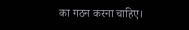का गठन करना चाहिए।